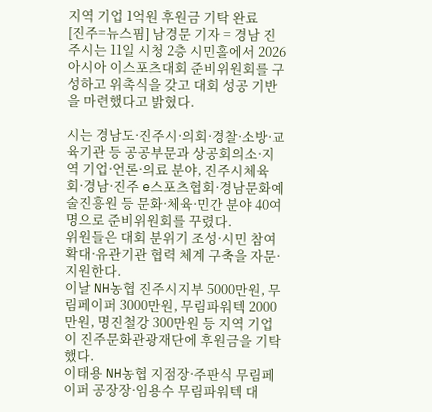지역 기업 1억원 후원금 기탁 완료
[진주=뉴스핌] 남경문 기자 = 경남 진주시는 11일 시청 2층 시민홀에서 2026 아시아 이스포츠대회 준비위원회를 구성하고 위촉식을 갖고 대회 성공 기반을 마련했다고 밝혔다.

시는 경남도·진주시·의회·경찰·소방·교육기관 등 공공부문과 상공회의소·지역 기업·언론·의료 분야, 진주시체육회·경남·진주 e스포츠협회·경남문화예술진흥원 등 문화·체육·민간 분야 40여 명으로 준비위원회를 꾸렸다.
위원들은 대회 분위기 조성·시민 참여 확대·유관기관 협력 체계 구축을 자문·지원한다.
이날 NH농협 진주시지부 5000만원, 무림페이퍼 3000만원, 무림파워텍 2000만원, 명진철강 300만원 등 지역 기업이 진주문화관광재단에 후원금을 기탁했다.
이태용 NH농협 지점장·주판식 무림페이퍼 공장장·임용수 무림파워텍 대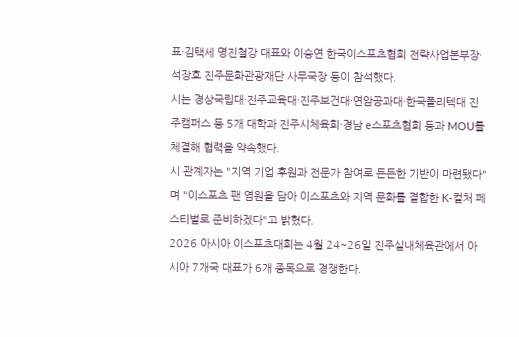표·김택세 명진철강 대표와 이승연 한국이스포츠협회 전략사업본부장·석장호 진주문화관광재단 사무국장 등이 참석했다.
시는 경상국립대·진주교육대·진주보건대·연암공과대·한국폴리텍대 진주캠퍼스 등 5개 대학과 진주시체육회·경남 e스포츠협회 등과 MOU를 체결해 협력을 약속했다.
시 관계자는 "지역 기업 후원과 전문가 참여로 든든한 기반이 마련됐다"며 "이스포츠 팬 염원을 담아 이스포츠와 지역 문화를 결합한 K-컬처 페스티벌로 준비하겠다"고 밝혔다.
2026 아시아 이스포츠대회는 4월 24~26일 진주실내체육관에서 아시아 7개국 대표가 6개 종목으로 경쟁한다.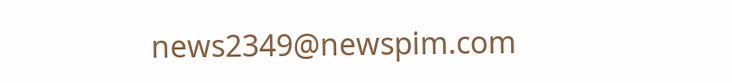news2349@newspim.com